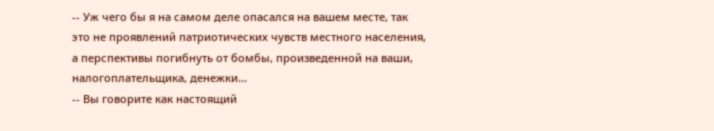-- Уж чего бы я на самом деле опасался на вашем месте, так это не проявлений патриотических чувств местного населения, а перспективы погибнуть от бомбы, произведенной на ваши, налогоплательщика, денежки...
-- Вы говорите как настоящий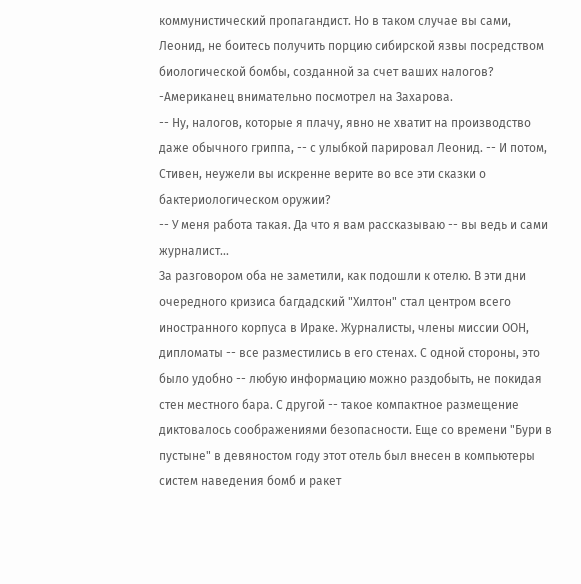коммунистический пропагандист. Но в таком случае вы сами, Леонид, не боитесь получить порцию сибирской язвы посредством биологической бомбы, созданной за счет ваших налогов? -Американец внимательно посмотрел на Захарова.
-- Ну, налогов, которые я плачу, явно не хватит на производство даже обычного гриппа, -- с улыбкой парировал Леонид. -- И потом, Стивен, неужели вы искренне верите во все эти сказки о бактериологическом оружии?
-- У меня работа такая. Да что я вам рассказываю -- вы ведь и сами журналист...
За разговором оба не заметили, как подошли к отелю. В эти дни очередного кризиса багдадский "Хилтон" стал центром всего иностранного корпуса в Ираке. Журналисты, члены миссии ООН, дипломаты -- все разместились в его стенах. С одной стороны, это было удобно -- любую информацию можно раздобыть, не покидая стен местного бара. С другой -- такое компактное размещение диктовалось соображениями безопасности. Еще со времени "Бури в пустыне" в девяностом году этот отель был внесен в компьютеры систем наведения бомб и ракет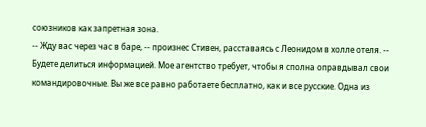союзников как запретная зона.
-- Жду вас через час в баре, -- произнес Стивен, расставаясь с Леонидом в холле отеля. -- Будете делиться информацией. Мое агентство требует, чтобы я сполна оправдывал свои командировочные. Вы же все равно работаете бесплатно, как и все русские. Одна из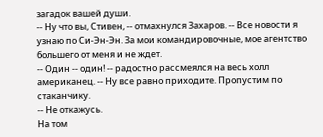загадок вашей души.
-- Ну что вы, Стивен, -- отмахнулся Захаров. -- Все новости я узнаю по Си-Эн-Эн. За мои командировочные, мое агентство большего от меня и не ждет.
-- Один -- один! -- радостно рассмеялся на весь холл американец. -- Ну все равно приходите. Пропустим по стаканчику.
-- Не откажусь.
На том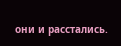они и расстались.